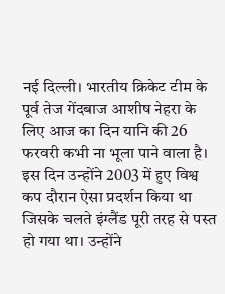नई दिल्ली। भारतीय क्रिकेट टीम के पूर्व तेज गेंदबाज आशीष नेहरा के लिए आज का दिन यानि की 26 फरवरी कभी ना भूला पाने वाला है। इस दिन उन्होंने 2003 में हुए विश्व कप दौरान ऐसा प्रदर्शन किया था जिसके चलते इंग्लैंड पूरी तरह से पस्त हो गया था। उन्होंने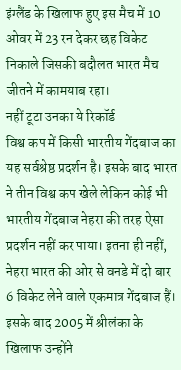इंग्लैंड के खिलाफ हुए इस मैच में 10 ओवर में 23 रन देकर छह विकेट निकाले जिसकी बदौलत भारत मैच जीतने में कामयाब रहा।
नहीं टूटा उनका ये रिकॉर्ड
विश्व कप में किसी भारतीय गेंदबाज का यह सर्वश्रेष्ठ प्रदर्शन है। इसके बाद भारत ने तीन विश्व कप खेले लेकिन कोई भी भारतीय गेंदबाज नेहरा की तरह ऐसा प्रदर्शन नहीं कर पाया। इतना ही नहीं, नेहरा भारत की ओर से वनडे में दो बार 6 विकेट लेने वाले एकमात्र गेंदबाज हैं। इसके बाद 2005 में श्रीलंका के खिलाफ उन्होंने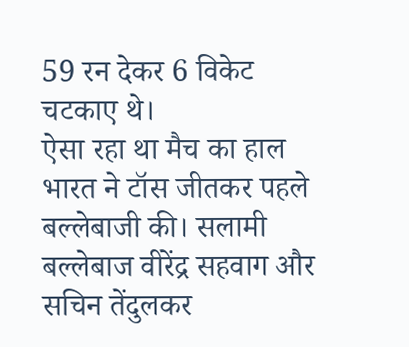59 रन देकर 6 विकेट चटकाए थे।
ऐसा रहा था मैच का हाल
भारत ने टॉस जीतकर पहले बल्लेबाजी की। सलामी बल्लेबाज वीरेंद्र सहवाग और सचिन तेंदुलकर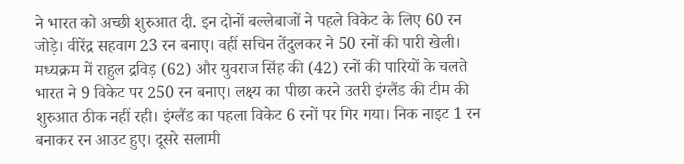ने भारत को अच्छी शुरुआत दी. इन दोनों बल्लेबाजों ने पहले विकेट के लिए 60 रन जोड़े। वीरेंद्र सहवाग 23 रन बनाए। वहीं सचिन तेंदुलकर ने 50 रनों की पारी खेली। मध्यक्रम में राहुल द्रविड़ (62) और युवराज सिंह की (42) रनों की पारियों के चलते भारत ने 9 विकेट पर 250 रन बनाए। लक्ष्य का पीछा करने उतरी इंग्लैंड की टीम की शुरुआत ठीक नहीं रही। इंग्लैंड का पहला विकेट 6 रनों पर गिर गया। निक नाइट 1 रन बनाकर रन आउट हुए। दूसरे सलामी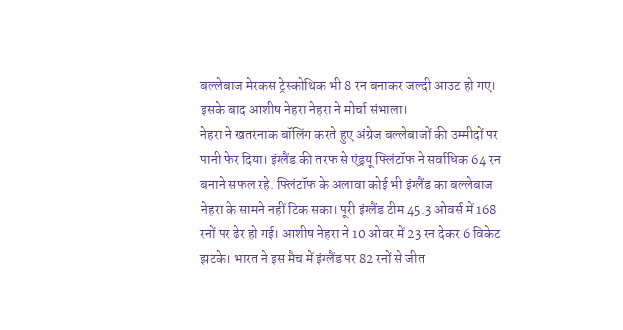बल्लेबाज मेरकस ट्रेस्कोथिक भी 8 रन बनाकर जल्दी आउट हो गए। इसके बाद आशीष नेहरा नेहरा ने मोर्चा संभाला।
नेहरा ने खतरनाक बॉलिंग करते हुए अंग्रेज बल्लेबाजों की उम्मीदों पर पानी फेर दिया। इंग्लैंड की तरफ से एंड्रयू फ्लिंटॉफ ने सर्वाधिक 64 रन बनाने सफल रहे. फ्लिंटॉफ के अलावा कोई भी इंग्लैंड का बल्लेबाज नेहरा के सामने नहीं टिक सका। पूरी इंग्लैंड टीम 45.3 ओवर्स में 168 रनों पर ढेर हो गई। आशीष नेहरा ने 10 ओवर में 23 रन देकर 6 विकेट झटके। भारत ने इस मैच में इंग्लैंड पर 82 रनों से जीत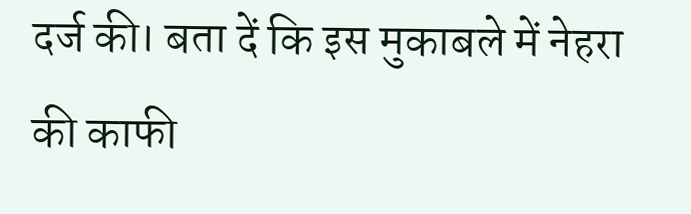दर्ज की। बता दें कि इस मुकाबले में नेहरा की काफी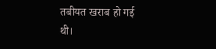तबीयत खराब हो गई थी।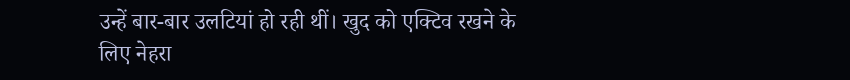उन्हें बार-बार उलटियां हो रही थीं। खुद को एक्टिव रखने के लिए नेहरा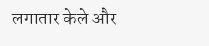लगातार केले और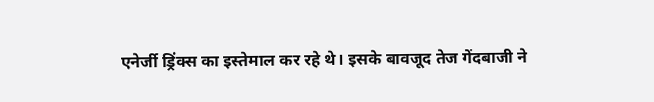एनेर्जी ड्रिंक्स का इस्तेमाल कर रहे थे। इसके बावजूद तेज गेंदबाजी ने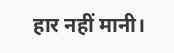हार नहीं मानी।